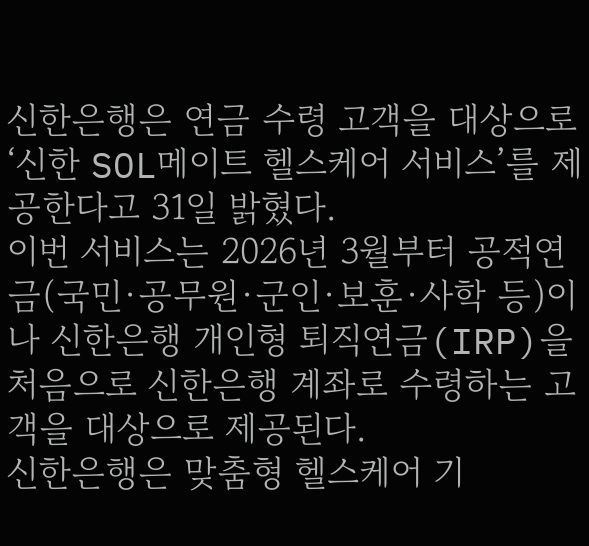신한은행은 연금 수령 고객을 대상으로 ‘신한 SOL메이트 헬스케어 서비스’를 제공한다고 31일 밝혔다.
이번 서비스는 2026년 3월부터 공적연금(국민·공무원·군인·보훈·사학 등)이나 신한은행 개인형 퇴직연금(IRP)을 처음으로 신한은행 계좌로 수령하는 고객을 대상으로 제공된다.
신한은행은 맞춤형 헬스케어 기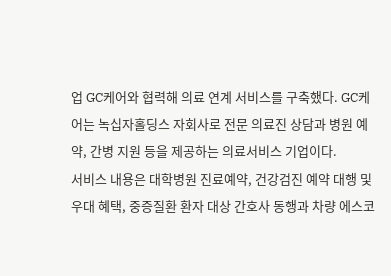업 GC케어와 협력해 의료 연계 서비스를 구축했다. GC케어는 녹십자홀딩스 자회사로 전문 의료진 상담과 병원 예약, 간병 지원 등을 제공하는 의료서비스 기업이다.
서비스 내용은 대학병원 진료예약, 건강검진 예약 대행 및 우대 혜택, 중증질환 환자 대상 간호사 동행과 차량 에스코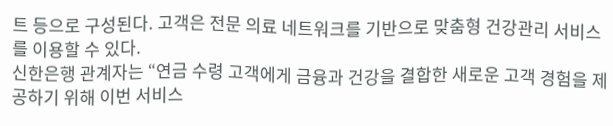트 등으로 구성된다. 고객은 전문 의료 네트워크를 기반으로 맞춤형 건강관리 서비스를 이용할 수 있다.
신한은행 관계자는 “연금 수령 고객에게 금융과 건강을 결합한 새로운 고객 경험을 제공하기 위해 이번 서비스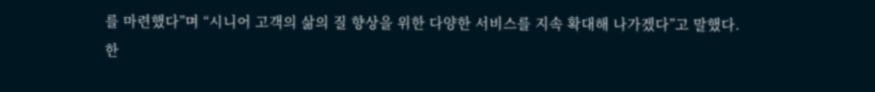를 마련했다”며 “시니어 고객의 삶의 질 향상을 위한 다양한 서비스를 지속 확대해 나가겠다”고 말했다.
한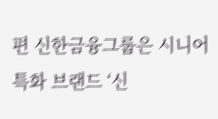편 신한금융그룹은 시니어 특화 브랜드 ‘신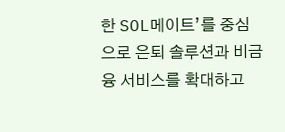한 SOL메이트’를 중심으로 은퇴 솔루션과 비금융 서비스를 확대하고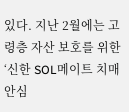있다. 지난 2월에는 고령층 자산 보호를 위한 ‘신한 SOL메이트 치매안심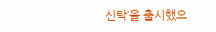신탁’을 출시했으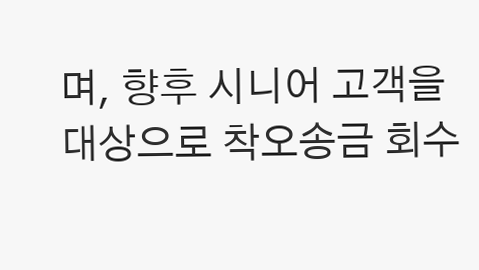며, 향후 시니어 고객을 대상으로 착오송금 회수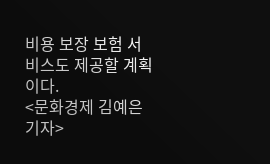비용 보장 보험 서비스도 제공할 계획이다.
<문화경제 김예은 기자>